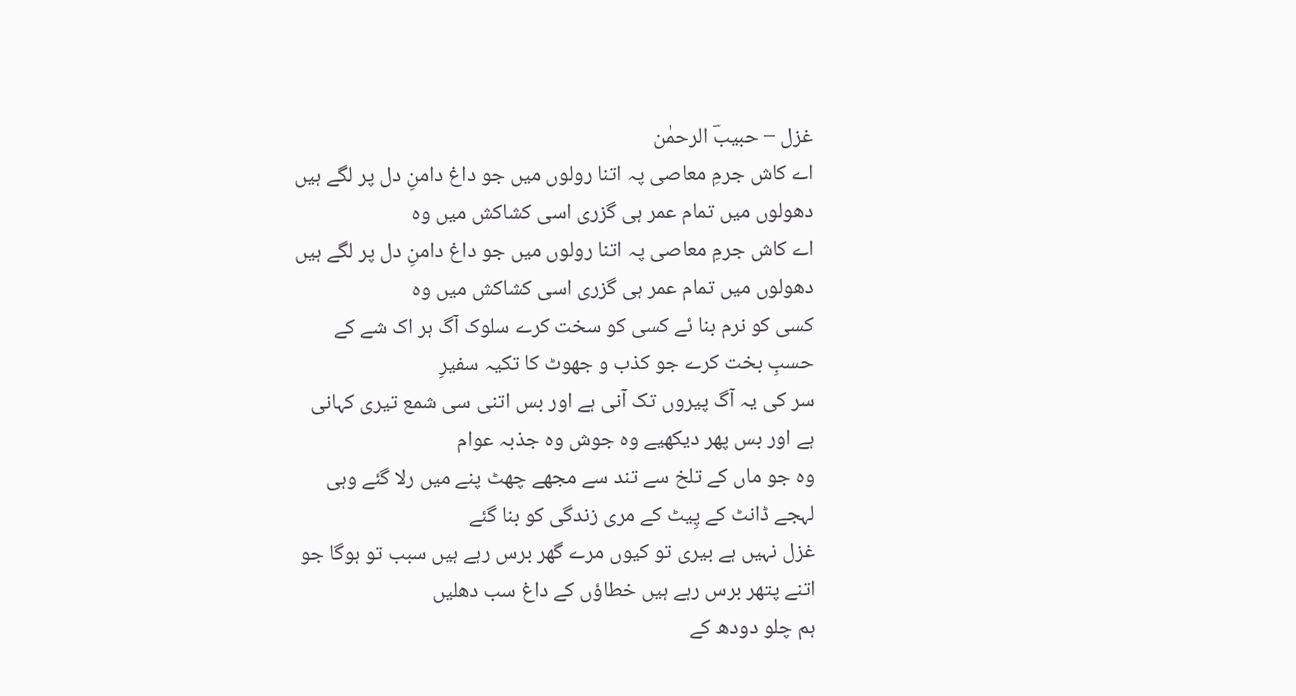غزل – حبیبؔ الرحمٰن
اے کاش جرمِ معاصی پہ اتنا رولوں میں جو داغ دامنِ دل پر لگے ہیں دھولوں میں تمام عمر ہی گزری اسی کشاکش میں وہ
اے کاش جرمِ معاصی پہ اتنا رولوں میں جو داغ دامنِ دل پر لگے ہیں دھولوں میں تمام عمر ہی گزری اسی کشاکش میں وہ
کسی کو نرم بنا ئے کسی کو سخت کرے سلوک آگ ہر اک شے کے حسبِ بخت کرے جو کذب و جھوٹ کا تکیہ سفیرِ
سر کی یہ آگ پیروں تک آنی ہے اور بس اتنی سی شمع تیری کہانی ہے اور بس پھر دیکھیے وہ جوش وہ جذبہ عوام
وہ جو ماں کے تلخ سے تند سے مجھے چھٹ پنے میں رلا گئے وہی لہجے ڈانٹ کے پِیٹ کے مری زندگی کو بنا گئے
غزل نہیں ہے بیری تو کیوں مرے گھر برس رہے ہیں سبب تو ہوگا جو اتنے پتھر برس رہے ہیں خطاؤں کے داغ سب دھلیں
ہم چلو دودھ کے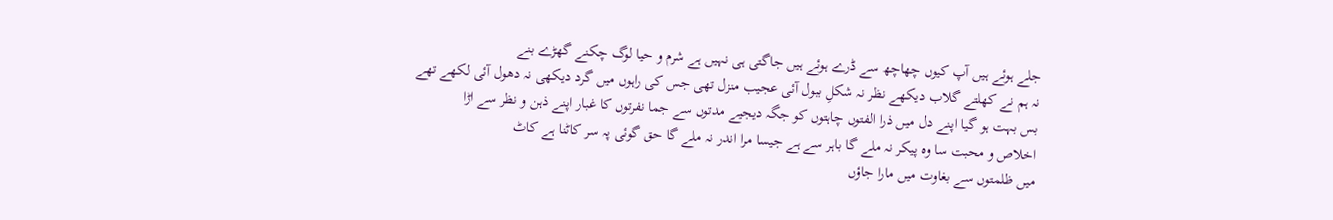جلے ہوئے ہیں آپ کیوں چھاچھ سے ڈرے ہوئے ہیں جاگتی ہی نہیں ہے شرم و حیا لوگ چکنے گھڑے بنے
نہ ہم نے کھلتے گلاب دیکھے نظر نہ شکلِ ببول آئی عجیب منزل تھی جس کی راہوں میں گرد دیکھی نہ دھول آئی لکھے تھے
بس بہت ہو گیا اپنے دل میں ذرا الفتوں چاہتوں کو جگہ دیجیے مدتوں سے جما نفرتوں کا غبار اپنے ذہن و نظر سے اڑا
اخلاص و محبت سا وہ پیکر نہ ملے گا باہر سے ہے جیسا مرا اندر نہ ملے گا حق گوئی پہ سر کاٹنا ہے کاٹ
میں ظلمتوں سے بغاوت میں مارا جاؤں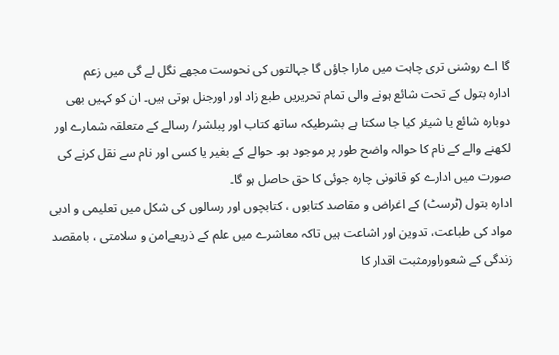گا اے روشنی تری چاہت میں مارا جاؤں گا جہالتوں کی نحوست مجھے نگل لے گی میں زعم
ادارہ بتول کے تحت شائع ہونے والی تمام تحریریں طبع زاد اور اورجنل ہوتی ہیں۔ ان کو کہیں بھی دوبارہ شائع یا شیئر کیا جا سکتا ہے بشرطیکہ ساتھ کتاب اور پبلشر/ رسالے کے متعلقہ شمارے اور لکھنے والے کے نام کا حوالہ واضح طور پر موجود ہو۔ حوالے کے بغیر یا کسی اور نام سے نقل کرنے کی صورت میں ادارے کو قانونی چارہ جوئی کا حق حاصل ہو گا۔
ادارہ بتول (ٹرسٹ) کے اغراض و مقاصد کتابوں ، کتابچوں اور رسالوں کی شکل میں تعلیمی و ادبی مواد کی طباعت، تدوین اور اشاعت ہیں تاکہ معاشرے میں علم کے ذریعےامن و سلامتی ، بامقصد زندگی کے شعوراورمثبت اقدار کا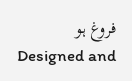فروغ ہو
Designed and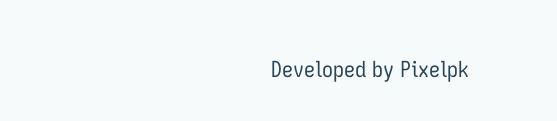Developed by Pixelpk